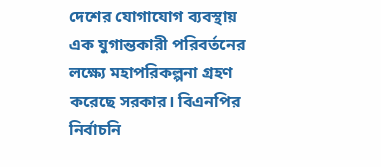দেশের যোগাযোগ ব্যবস্থায় এক যুগান্তকারী পরিবর্তনের লক্ষ্যে মহাপরিকল্পনা গ্রহণ করেছে সরকার। বিএনপির নির্বাচনি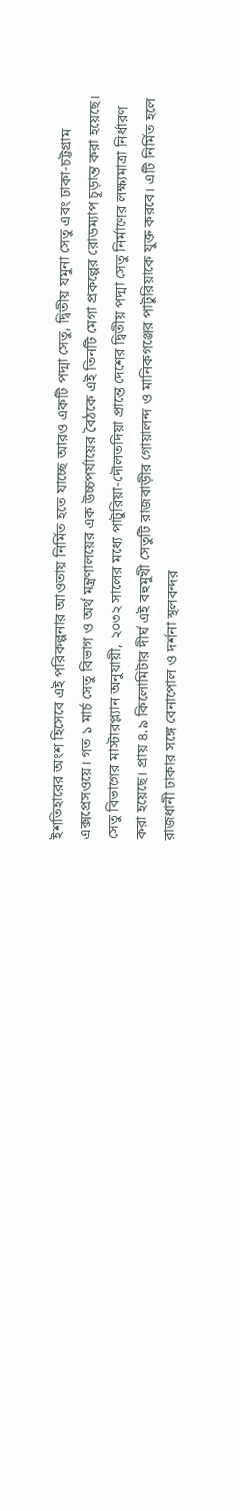ইশতিহারের অংশ হিসেবে এই পরিকল্পনার আওতায় নির্মিত হতে যাচ্ছে আরও একটি পদ্মা সেতু, দ্বিতীয় যমুনা সেতু এবং ঢাকা-চট্টগ্রাম এক্সপ্রেসওয়ে। গত ১ মার্চ সেতু বিভাগ ও অর্থ মন্ত্রণালয়ের এক উচ্চপর্যায়ের বৈঠকে এই তিনটি মেগা প্রকল্পের রোডম্যাপ চূড়ান্ত করা হয়েছে।
সেতু বিভাগের মাস্টারপ্ল্যান অনুযায়ী, ২০৩২ সালের মধ্যে পাটুরিয়া-দৌলতদিয়া প্রান্তে দেশের দ্বিতীয় পদ্মা সেতু নির্মাণের লক্ষ্যমাত্রা নির্ধারণ করা হয়েছে। প্রায় ৪.৯ কিলোমিটার দীর্ঘ এই বহুমুখী সেতুটি রাজবাড়ীর গোয়ালন্দ ও মানিকগঞ্জের পাটুরিয়াকে যুক্ত করবে। এটি নির্মিত হলে রাজধানী ঢাকার সঙ্গে বেনাপোল ও দর্শনা স্থলবন্দর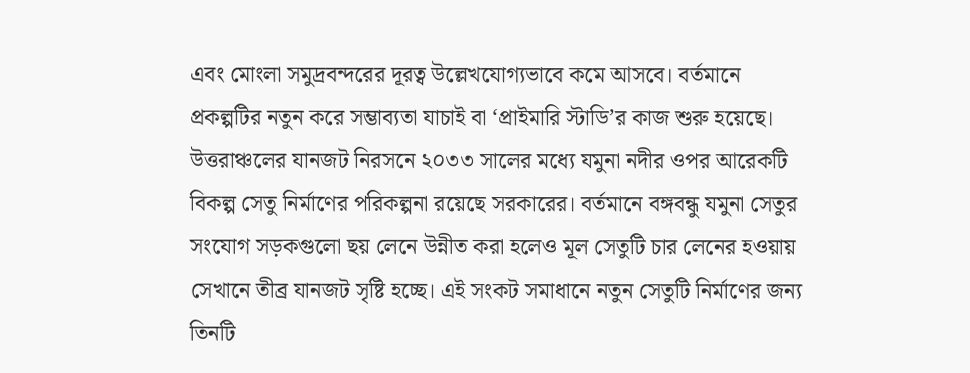এবং মোংলা সমুদ্রবন্দরের দূরত্ব উল্লেখযোগ্যভাবে কমে আসবে। বর্তমানে প্রকল্পটির নতুন করে সম্ভাব্যতা যাচাই বা ‘প্রাইমারি স্টাডি’র কাজ শুরু হয়েছে।
উত্তরাঞ্চলের যানজট নিরসনে ২০৩৩ সালের মধ্যে যমুনা নদীর ওপর আরেকটি বিকল্প সেতু নির্মাণের পরিকল্পনা রয়েছে সরকারের। বর্তমানে বঙ্গবন্ধু যমুনা সেতুর সংযোগ সড়কগুলো ছয় লেনে উন্নীত করা হলেও মূল সেতুটি চার লেনের হওয়ায় সেখানে তীব্র যানজট সৃষ্টি হচ্ছে। এই সংকট সমাধানে নতুন সেতুটি নির্মাণের জন্য তিনটি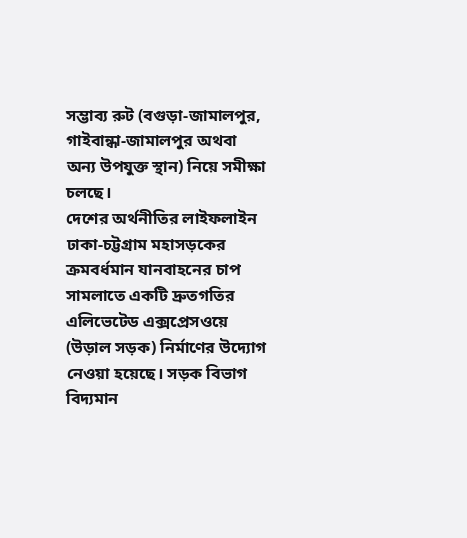সম্ভাব্য রুট (বগুড়া-জামালপুর, গাইবান্ধা-জামালপুর অথবা অন্য উপযুক্ত স্থান) নিয়ে সমীক্ষা চলছে।
দেশের অর্থনীতির লাইফলাইন ঢাকা-চট্টগ্রাম মহাসড়কের ক্রমবর্ধমান যানবাহনের চাপ সামলাতে একটি দ্রুতগতির এলিভেটেড এক্সপ্রেসওয়ে (উড়াল সড়ক) নির্মাণের উদ্যোগ নেওয়া হয়েছে। সড়ক বিভাগ বিদ্যমান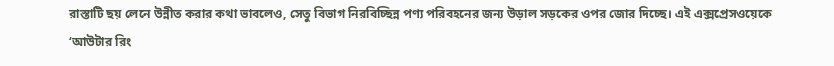রাস্তাটি ছয় লেনে উন্নীত করার কথা ভাবলেও, সেতু বিভাগ নিরবিচ্ছিন্ন পণ্য পরিবহনের জন্য উড়াল সড়কের ওপর জোর দিচ্ছে। এই এক্সপ্রেসওয়েকে ‘আউটার রিং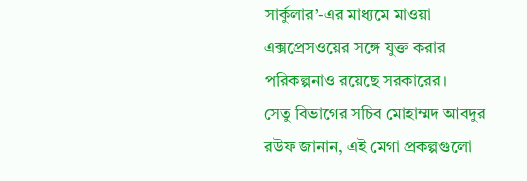সার্কুলার’-এর মাধ্যমে মাওয়া এক্সপ্রেসওয়ের সঙ্গে যুক্ত করার পরিকল্পনাও রয়েছে সরকারের।
সেতু বিভাগের সচিব মোহাম্মদ আবদুর রউফ জানান, এই মেগা প্রকল্পগুলো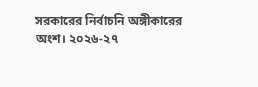সরকারের নির্বাচনি অঙ্গীকারের অংশ। ২০২৬-২৭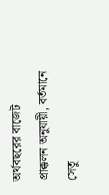অর্থবছরের বাজেট প্রাক্কলন অনুযায়ী, বর্তমানে সেতু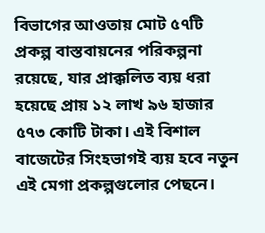বিভাগের আওতায় মোট ৫৭টি প্রকল্প বাস্তবায়নের পরিকল্পনা রয়েছে, যার প্রাক্কলিত ব্যয় ধরা হয়েছে প্রায় ১২ লাখ ৯৬ হাজার ৫৭৩ কোটি টাকা। এই বিশাল বাজেটের সিংহভাগই ব্যয় হবে নতুন এই মেগা প্রকল্পগুলোর পেছনে।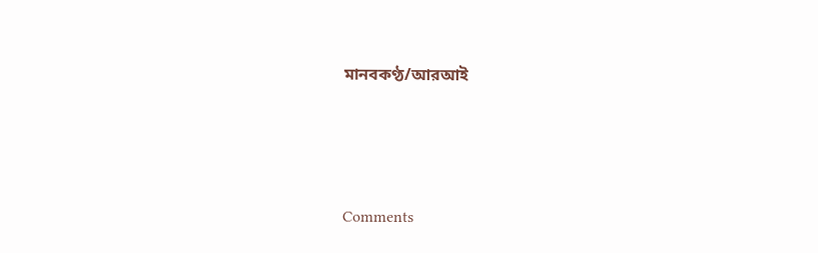মানবকণ্ঠ/আরআই




Comments